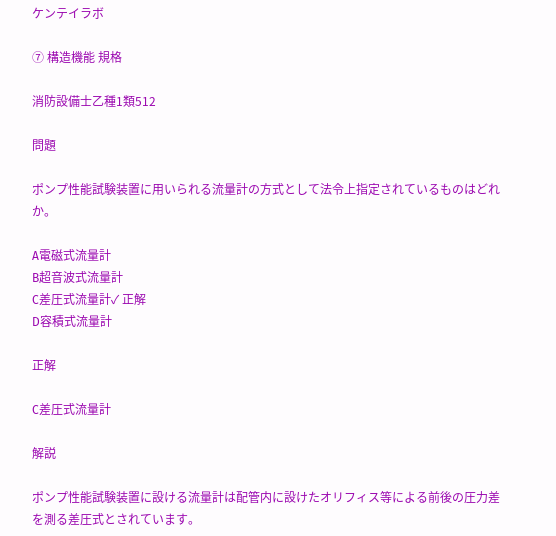ケンテイラボ

⑦ 構造機能 規格

消防設備士乙種1類512

問題

ポンプ性能試験装置に用いられる流量計の方式として法令上指定されているものはどれか。

A電磁式流量計
B超音波式流量計
C差圧式流量計✓ 正解
D容積式流量計

正解

C差圧式流量計

解説

ポンプ性能試験装置に設ける流量計は配管内に設けたオリフィス等による前後の圧力差を測る差圧式とされています。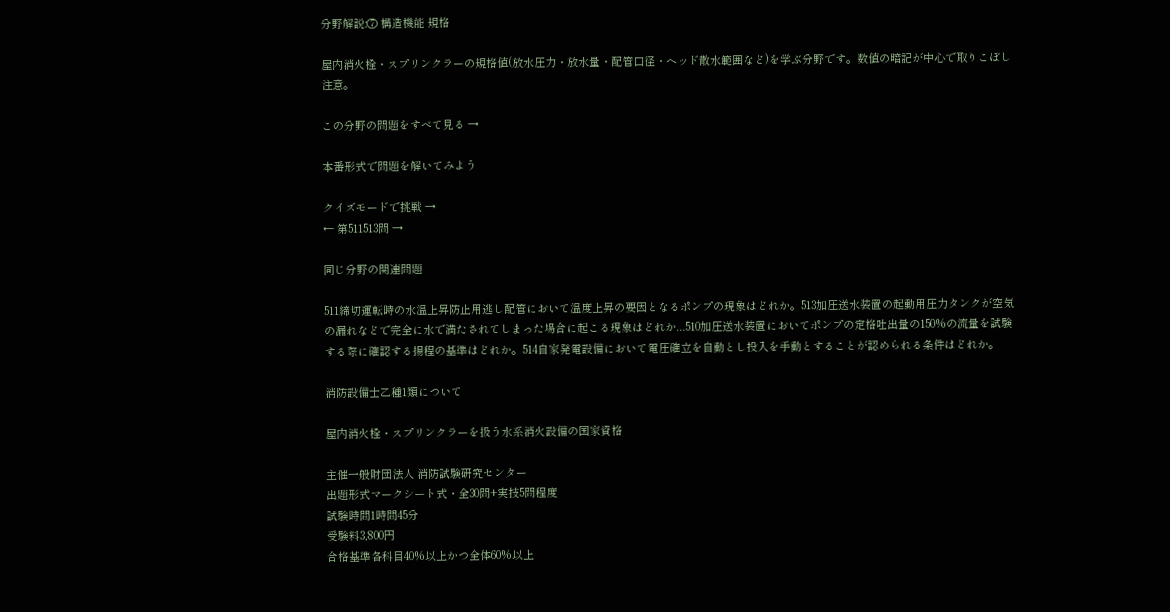分野解説:⑦ 構造機能 規格

屋内消火栓・スプリンクラーの規格値(放水圧力・放水量・配管口径・ヘッド散水範囲など)を学ぶ分野です。数値の暗記が中心で取りこぼし注意。

この分野の問題をすべて見る →

本番形式で問題を解いてみよう

クイズモードで挑戦 →
← 第511513問 →

同じ分野の関連問題

511締切運転時の水温上昇防止用逃し配管において温度上昇の要因となるポンプの現象はどれか。513加圧送水装置の起動用圧力タンクが空気の漏れなどで完全に水で満たされてしまった場合に起こる現象はどれか...510加圧送水装置においてポンプの定格吐出量の150%の流量を試験する際に確認する揚程の基準はどれか。514自家発電設備において電圧確立を自動とし投入を手動とすることが認められる条件はどれか。

消防設備士乙種1類について

屋内消火栓・スプリンクラーを扱う水系消火設備の国家資格

主催一般財団法人 消防試験研究センター
出題形式マークシート式・全30問+実技5問程度
試験時間1時間45分
受験料3,800円
合格基準各科目40%以上かつ全体60%以上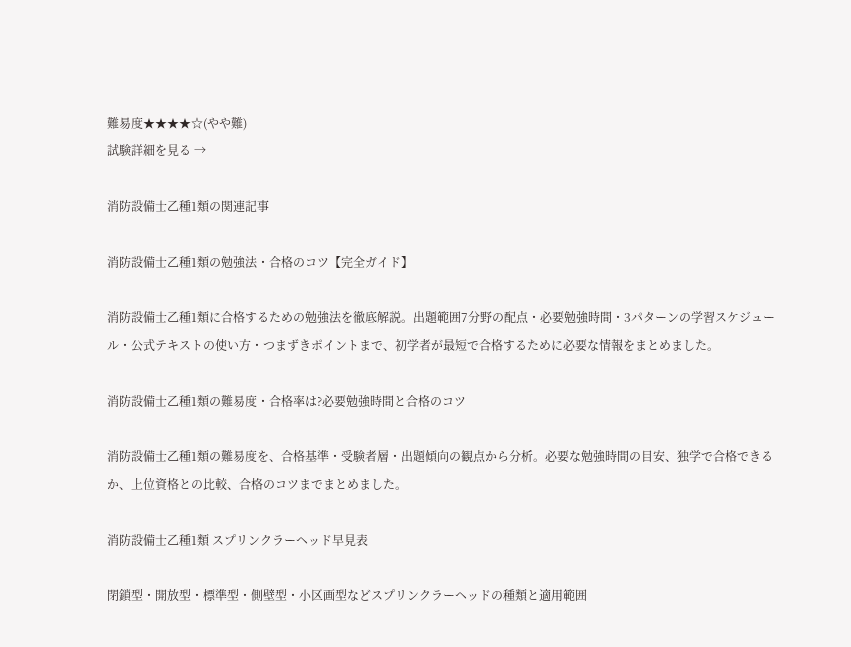難易度★★★★☆(やや難)
試験詳細を見る →

消防設備士乙種1類の関連記事

消防設備士乙種1類の勉強法・合格のコツ【完全ガイド】

消防設備士乙種1類に合格するための勉強法を徹底解説。出題範囲7分野の配点・必要勉強時間・3パターンの学習スケジュール・公式テキストの使い方・つまずきポイントまで、初学者が最短で合格するために必要な情報をまとめました。

消防設備士乙種1類の難易度・合格率は?必要勉強時間と合格のコツ

消防設備士乙種1類の難易度を、合格基準・受験者層・出題傾向の観点から分析。必要な勉強時間の目安、独学で合格できるか、上位資格との比較、合格のコツまでまとめました。

消防設備士乙種1類 スプリンクラーヘッド早見表

閉鎖型・開放型・標準型・側壁型・小区画型などスプリンクラーヘッドの種類と適用範囲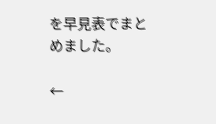を早見表でまとめました。

←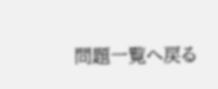問題一覧へ戻る